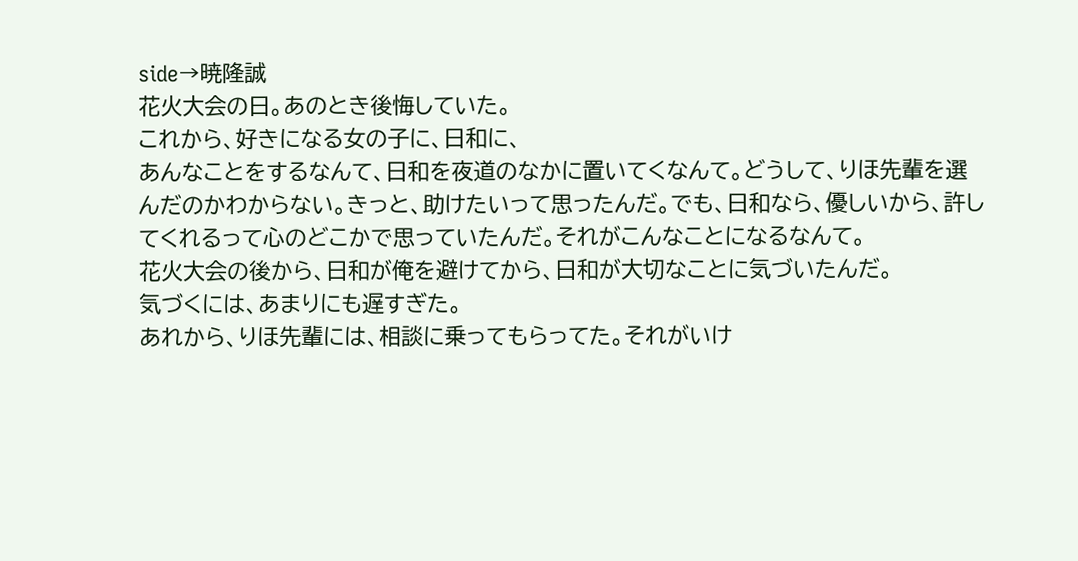side→暁隆誠
花火大会の日。あのとき後悔していた。
これから、好きになる女の子に、日和に、
あんなことをするなんて、日和を夜道のなかに置いてくなんて。どうして、りほ先輩を選んだのかわからない。きっと、助けたいって思ったんだ。でも、日和なら、優しいから、許してくれるって心のどこかで思っていたんだ。それがこんなことになるなんて。
花火大会の後から、日和が俺を避けてから、日和が大切なことに気づいたんだ。
気づくには、あまりにも遅すぎた。
あれから、りほ先輩には、相談に乗ってもらってた。それがいけ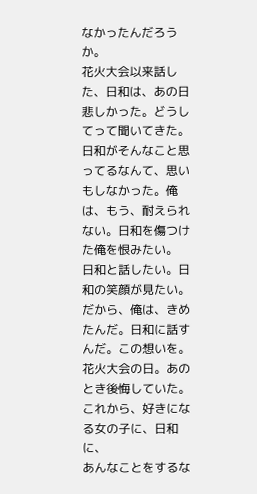なかったんだろうか。
花火大会以来話した、日和は、あの日悲しかった。どうしてって聞いてきた。日和がそんなこと思ってるなんて、思いもしなかった。俺は、もう、耐えられない。日和を傷つけた俺を恨みたい。
日和と話したい。日和の笑顔が見たい。
だから、俺は、きめたんだ。日和に話すんだ。この想いを。
花火大会の日。あのとき後悔していた。
これから、好きになる女の子に、日和に、
あんなことをするな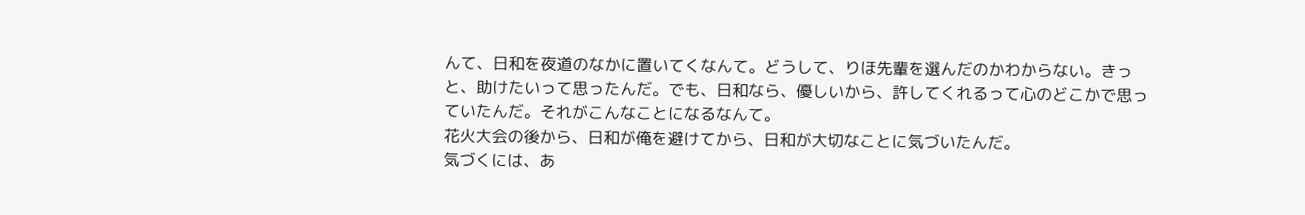んて、日和を夜道のなかに置いてくなんて。どうして、りほ先輩を選んだのかわからない。きっと、助けたいって思ったんだ。でも、日和なら、優しいから、許してくれるって心のどこかで思っていたんだ。それがこんなことになるなんて。
花火大会の後から、日和が俺を避けてから、日和が大切なことに気づいたんだ。
気づくには、あ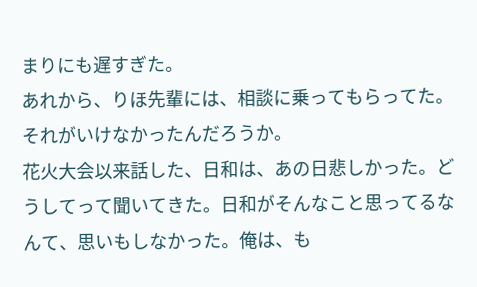まりにも遅すぎた。
あれから、りほ先輩には、相談に乗ってもらってた。それがいけなかったんだろうか。
花火大会以来話した、日和は、あの日悲しかった。どうしてって聞いてきた。日和がそんなこと思ってるなんて、思いもしなかった。俺は、も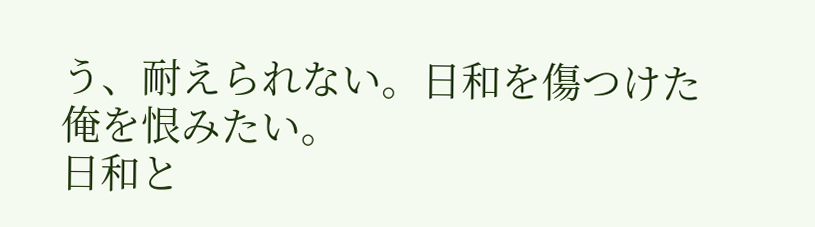う、耐えられない。日和を傷つけた俺を恨みたい。
日和と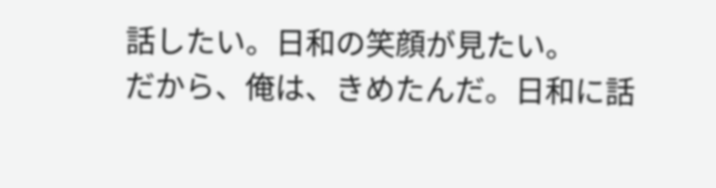話したい。日和の笑顔が見たい。
だから、俺は、きめたんだ。日和に話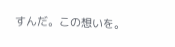すんだ。この想いを。